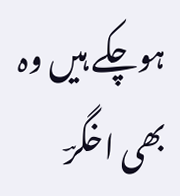ہوچکے ہیں وہ بھی اخگرؔ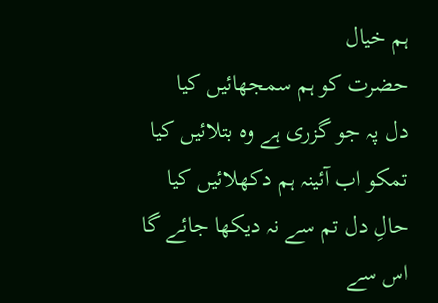ہم خیال
حضرت کو ہم سمجھائیں کیا
دل پہ جو گزری ہے وہ بتلائیں کیا
تمکو اب آئینہ ہم دکھلائیں کیا
حالِ دل تم سے نہ دیکھا جائے گا
اس سے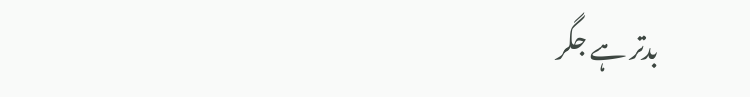بدتر ہے جگر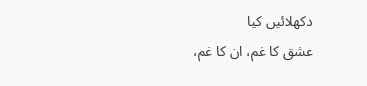دکھلائیں کیا
عشق کا غم، ان کا غم،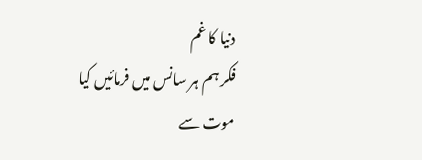دنیا کا غم
فکر ہم ہر سانس میں فرمائیں کیا
موت سے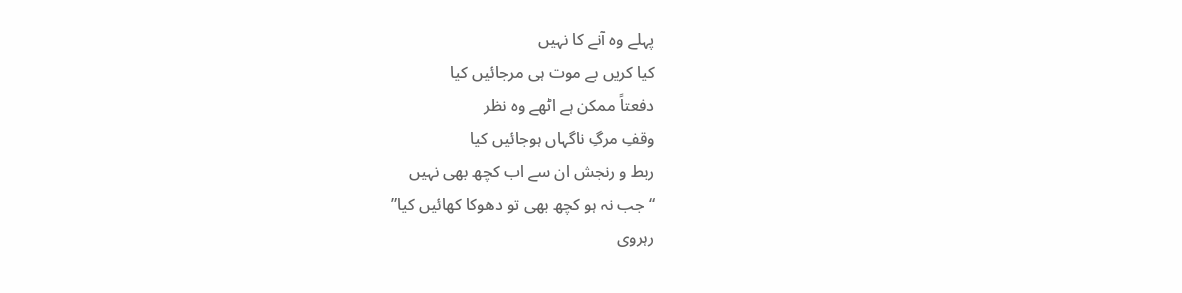پہلے وہ آنے کا نہیں
کیا کریں بے موت ہی مرجائیں کیا
دفعتاً ممکن ہے اٹھے وہ نظر
وقفِ مرگِ ناگہاں ہوجائیں کیا
ربط و رنجش ان سے اب کچھ بھی نہیں
“جب نہ ہو کچھ بھی تو دھوکا کھائیں کیا”
رہروی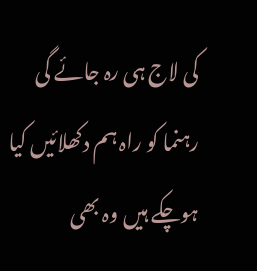کی لاج ہی رہ جائے گی
رہنما کو راہ ہم دکھلائیں کیا
ہوچکے ہیں وہ بھی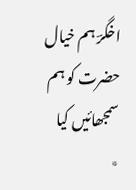اخگرؔ ہم خیال
حضرت کو ہم سمجھائیں کیا
٭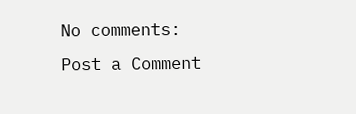No comments:
Post a Comment